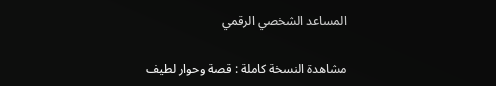المساعد الشخصي الرقمي

مشاهدة النسخة كاملة : قصة وحوار لطيف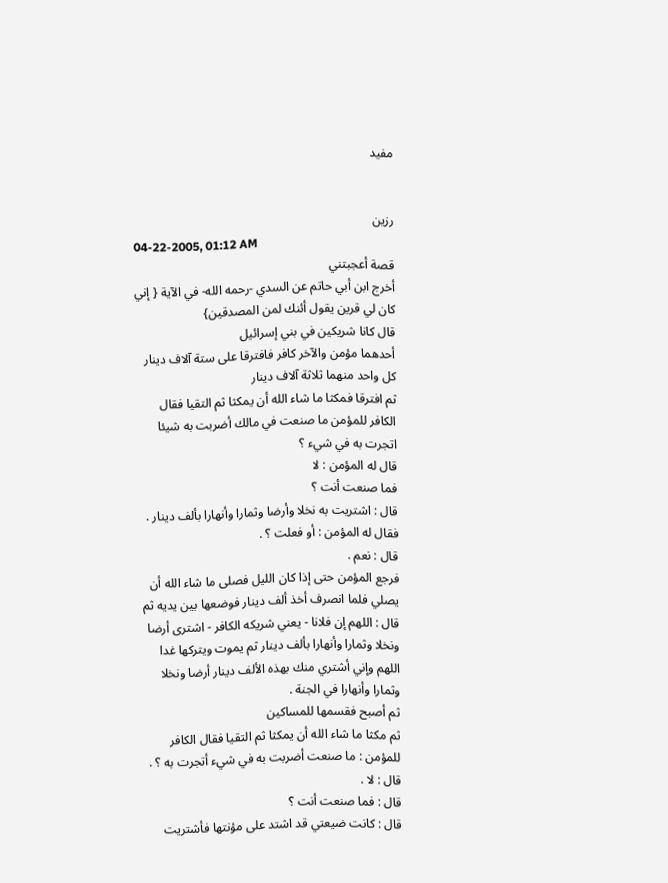مفيد


رزين
04-22-2005, 01:12 AM
قصة أعجبتني
أخرج ابن أبي حاتم عن السدي -رحمه الله- في الآية { إني كان لي قرين يقول أئنك لمن المصدقين}
قال كانا شريكين في بني إسرائيل
أحدهما مؤمن والآخر كافر فافترقا على ستة آلاف دينار كل واحد منهما ثلاثة آلاف دينار
ثم افترقا فمكثا ما شاء الله أن يمكثا ثم التقيا فقال الكافر للمؤمن ما صنعت في مالك أضربت به شيئا اتجرت به في شيء ؟
قال له المؤمن : لا
فما صنعت أنت ؟
قال : اشتريت به نخلا وأرضا وثمارا وأنهارا بألف دينار .
فقال له المؤمن : أو فعلت ؟ .
قال : نعم .
فرجع المؤمن حتى إذا كان الليل فصلى ما شاء الله أن يصلي فلما انصرف أخذ ألف دينار فوضعها بين يديه ثم قال : اللهم إن فلانا - يعني شريكه الكافر - اشترى أرضا ونخلا وثمارا وأنهارا بألف دينار ثم يموت ويتركها غدا
اللهم وإني أشتري منك بهذه الألف دينار أرضا ونخلا وثمارا وأنهارا في الجنة .
ثم أصبح فقسمها للمساكين
ثم مكثا ما شاء الله أن يمكثا ثم التقيا فقال الكافر للمؤمن : ما صنعت أضربت به في شيء أتجرت به ؟ .
قال : لا .
قال : فما صنعت أنت ؟
قال : كانت ضيعتي قد اشتد على مؤنتها فأشتريت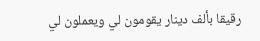رقيقا بألف دينار يقومون لي ويعملون لي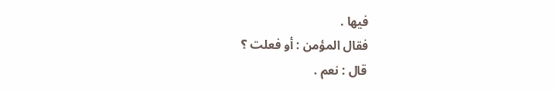فيها .
فقال المؤمن : أو فعلت ؟
قال : نعم .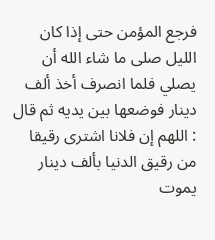فرجع المؤمن حتى إذا كان الليل صلى ما شاء الله أن يصلي فلما انصرف أخذ ألف دينار فوضعها بين يديه ثم قال : اللهم إن فلانا اشترى رقيقا من رقيق الدنيا بألف دينار يموت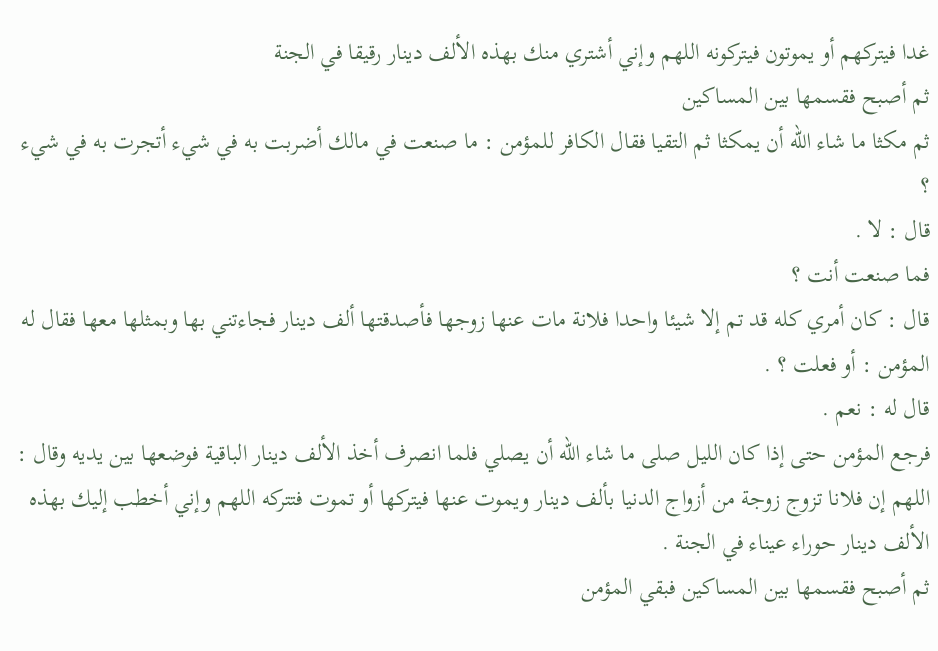غدا فيتركهم أو يموتون فيتركونه اللهم وإني أشتري منك بهذه الألف دينار رقيقا في الجنة
ثم أصبح فقسمها بين المساكين
ثم مكثا ما شاء الله أن يمكثا ثم التقيا فقال الكافر للمؤمن : ما صنعت في مالك أضربت به في شيء أتجرت به في شيء ؟
قال : لا .
فما صنعت أنت ؟
قال : كان أمري كله قد تم إلا شيئا واحدا فلانة مات عنها زوجها فأصدقتها ألف دينار فجاءتني بها وبمثلها معها فقال له المؤمن : أو فعلت ؟ .
قال له : نعم .
فرجع المؤمن حتى إذا كان الليل صلى ما شاء الله أن يصلي فلما انصرف أخذ الألف دينار الباقية فوضعها بين يديه وقال : اللهم إن فلانا تزوج زوجة من أزواج الدنيا بألف دينار ويموت عنها فيتركها أو تموت فتتركه اللهم وإني أخطب إليك بهذه الألف دينار حوراء عيناء في الجنة .
ثم أصبح فقسمها بين المساكين فبقي المؤمن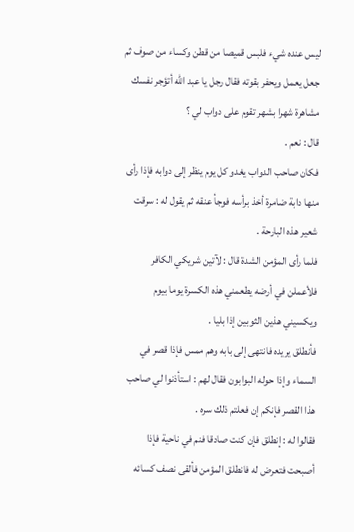ليس عنده شيء فلبس قميصا من قطن وكساء من صوف ثم جعل يعمل ويحفر بقوته فقال رجل يا عبد الله أتؤجر نفسك مشاهرة شهرا بشهر تقوم على دواب لي ؟
قال : نعم .
فكان صاحب الدواب يغدو كل يوم ينظر إلى دوابه فإذا رأى منها دابة ضامرة أخذ برأسه فوجأ عنقه ثم يقول له : سرقت شعير هذه البارحة .
فلما رأى المؤمن الشدة قال : لآتين شريكي الكافر فلأعملن في أرضه يطعمني هذه الكسرة يوما بيوم ويكسيني هذين الثوبين إذا بليا .
فأنطلق يريده فانتهى إلى بابه وهم ممس فإذا قصر في السماء وإذا حوله البوابون فقال لهم : استأذنوا لي صاحب هذا القصر فإنكم إن فعلتم ذلك سره .
فقالوا له : إنطلق فإن كنت صادقا فنم في ناحية فإذا أصبحت فتعرض له فانطلق المؤمن فألقى نصف كسائه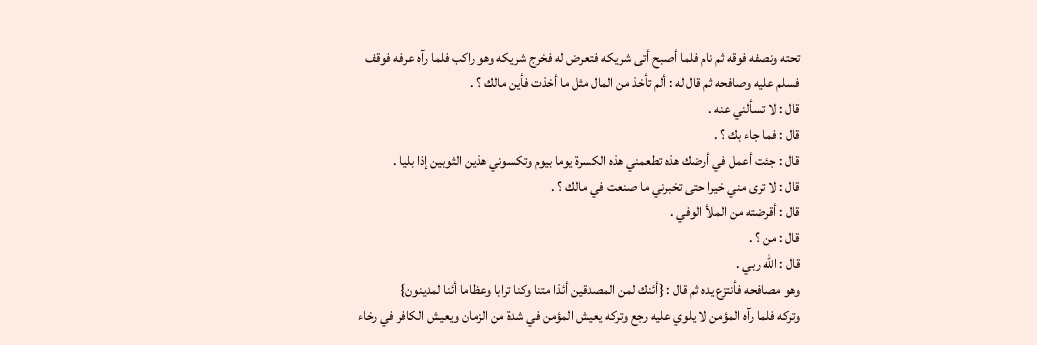تحته ونصفه فوقه ثم نام فلما أصبح أتى شريكه فتعرض له فخرج شريكه وهو راكب فلما رآه عرفه فوقف فسلم عليه وصافحه ثم قال له : ألم تأخذ من المال مثل ما أخذت فأين مالك ؟ .
قال : لا تسألني عنه .
قال : فما جاء بك ؟ .
قال : جئت أعمل في أرضك هذه تطعمني هذه الكسرة يوما بيوم وتكسوني هذين الثوبين إذا بليا .
قال : لا ترى مني خيرا حتى تخبرني ما صنعت في مالك ؟ .
قال : أقرضته من الملأ الوفي .
قال : من ؟ .
قال : الله ربي .
وهو مصافحه فأنتزع يده ثم قال : {أئنك لمن المصدقين أئذا متنا وكنا ترابا وعظاما أئنا لمدينون}
وتركه فلما رآه المؤمن لا يلوي عليه رجع وتركه يعيش المؤمن في شدة من الزمان ويعيش الكافر في رخاء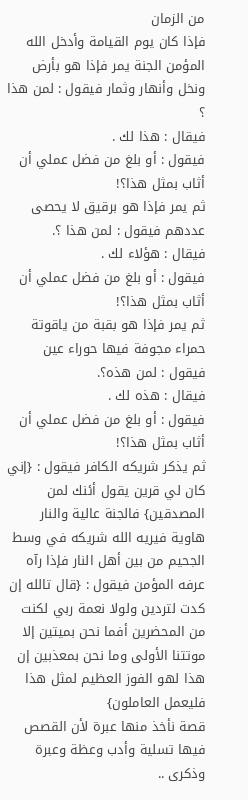من الزمان
فإذا كان يوم القيامة وأدخل الله المؤمن الجنة يمر فإذا هو بأرض ونخل وأنهار وثمار فيقول : لمن هذا ؟
فيقال : هذا لك .
فيقول : أو بلغ من فضل عملي أن أثاب بمثل هذا؟!
ثم يمر فإذا هو برقيق لا يحصى عددهم فيقول : لمن هذا ؟.
فيقال : هؤلاء لك .
فيقول : أو بلغ من فضل عملي أن أثاب بمثل هذا؟!
ثم يمر فإذا هو بقبة من ياقوتة حمراء مجوفة فيها حوراء عين فيقول : لمن هذه؟.
فيقال : هذه لك .
فيقول : أو بلغ من فضل عملي أن أثاب بمثل هذا؟!
ثم يذكر شريكه الكافر فيقول : {إني كان لي قرين يقول أئنك لمن المصدقين} فالجنة عالية والنار هاوية فيريه الله شريكه في وسط الجحيم من بين أهل النار فإذا رآه عرفه المؤمن فيقول : {قال تالله إن كدت لتردين ولولا نعمة ربي لكنت من المحضرين أفما نحن بميتين إلا موتتنا الأولى وما نحن بمعذبين إن هذا لهو الفوز العظيم لمثل هذا فليعمل العاملون}
قصة نأخذ منها عبرة لأن القصص فيها تسلية وأدب وعظة وعبرة وذكرى ..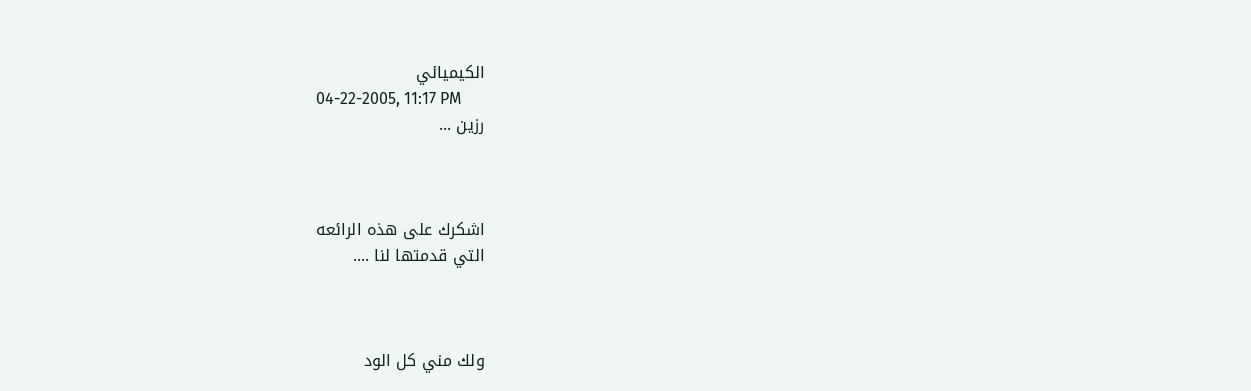الكيميائي
04-22-2005, 11:17 PM
رزين ...



اشكرك على هذه الرائعه
التي قدمتها لنا ....



ولك مني كل الود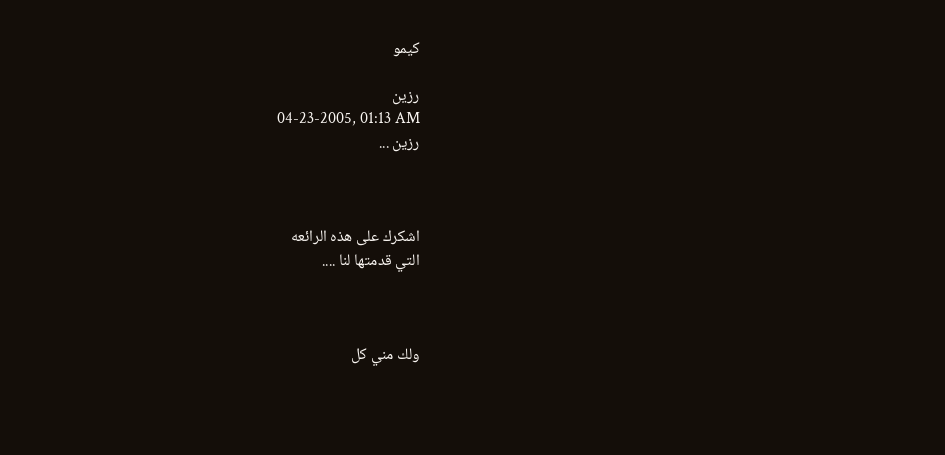كيمو

رزين
04-23-2005, 01:13 AM
رزين ...



اشكرك على هذه الرائعه
التي قدمتها لنا ....



ولك مني كل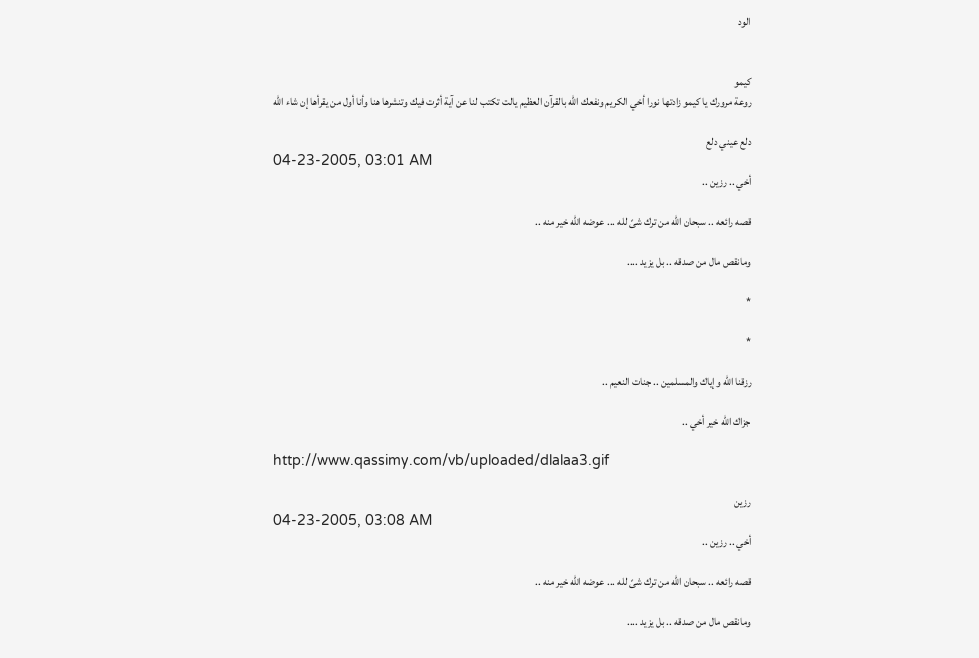الود


كيمو
روعة مرورك يا كيمو زادتها نورا أخي الكريم ونفعك الله بالقرآن العظيم يالت تكتب لنا عن آية أثرت فيك وتنشرها هنا وأنا أول من يقرأها إن شاء الله

دلع عيني دلع
04-23-2005, 03:01 AM
أخي .. رزين ..

قصه رائعه .. سبحان الله من ترك شىً لله ... عوضه الله خير منه ..

ومانقص مال من صدقه .. بل يزيد ....

*

*

رزقنا الله وإياك والمسلمين .. جنات النعيم ..

جزاك الله خير أخي ..

http://www.qassimy.com/vb/uploaded/dlalaa3.gif

رزين
04-23-2005, 03:08 AM
أخي .. رزين ..

قصه رائعه .. سبحان الله من ترك شىً لله ... عوضه الله خير منه ..

ومانقص مال من صدقه .. بل يزيد ....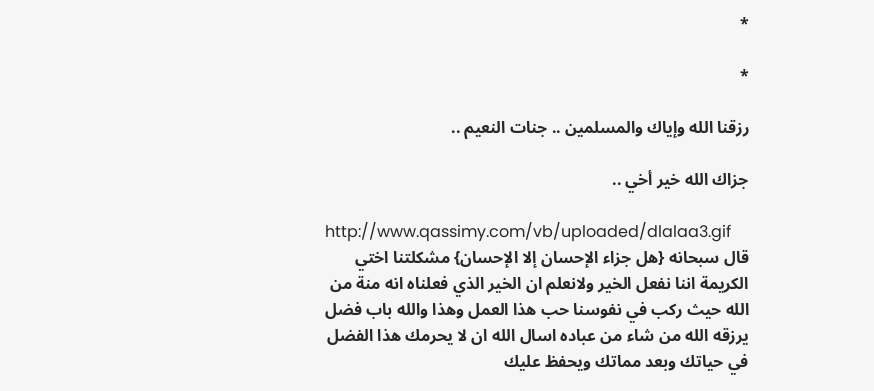*

*

رزقنا الله وإياك والمسلمين .. جنات النعيم ..

جزاك الله خير أخي ..

http://www.qassimy.com/vb/uploaded/dlalaa3.gif
قال سبحانه {هل جزاء الإحسان إلا الإحسان} مشكلتنا اختي الكريمة اننا نفعل الخير ولانعلم ان الخير الذي فعلناه انه منة من الله حيث ركب في نفوسنا حب هذا العمل وهذا والله باب فضل يرزقه الله من شاء من عباده اسال الله ان لا يحرمك هذا الفضل في حياتك وبعد مماتك ويحفظ عليك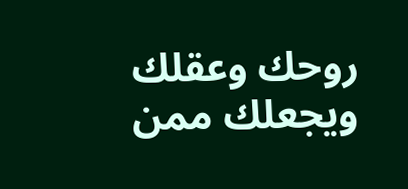روحك وعقلك ويجعلك ممن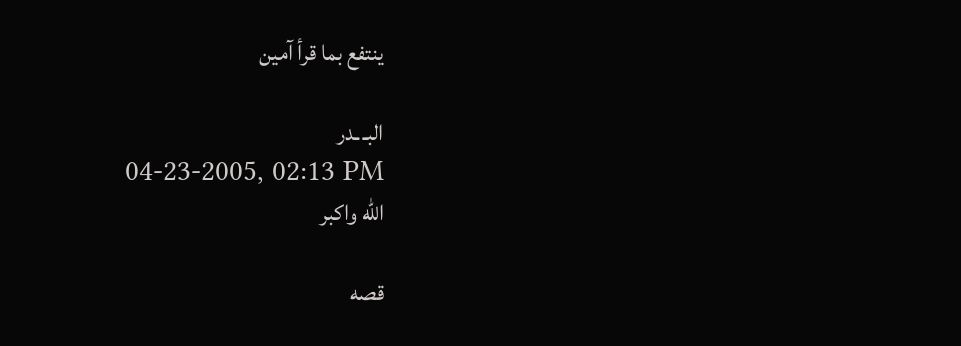ينتفع بما قرأ آمين

البـ ـدر
04-23-2005, 02:13 PM
الله واكبر

قصه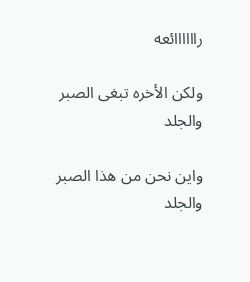راااااائعه

ولكن الأخره تبغى الصبر والجلد

واين نحن من هذا الصبر والجلد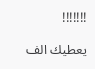!!!!!!!

يعطيك الف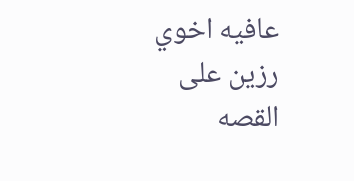عافيه اخوي رزين على القصه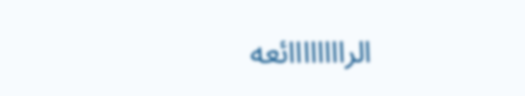الراااااااائعه